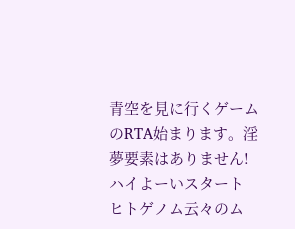青空を見に行くゲームのRTA始まります。淫夢要素はありません!
ハイよーいスタート
ヒトゲノム云々のム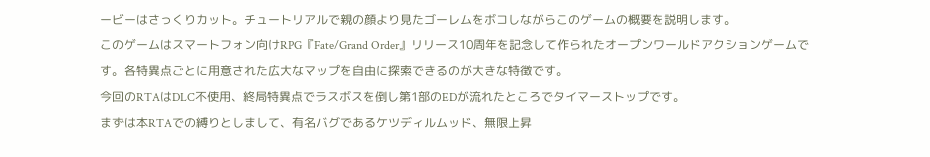ービーはさっくりカット。チュートリアルで親の顔より見たゴーレムをボコしながらこのゲームの概要を説明します。
このゲームはスマートフォン向けRPG『Fate/Grand Order』リリース10周年を記念して作られたオープンワールドアクションゲームです。各特異点ごとに用意された広大なマップを自由に探索できるのが大きな特徴です。
今回のRTAはDLC不使用、終局特異点でラスボスを倒し第1部のEDが流れたところでタイマーストップです。
まずは本RTAでの縛りとしまして、有名バグであるケツディルムッド、無限上昇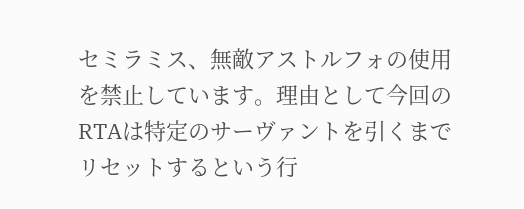セミラミス、無敵アストルフォの使用を禁止しています。理由として今回のRTAは特定のサーヴァントを引くまでリセットするという行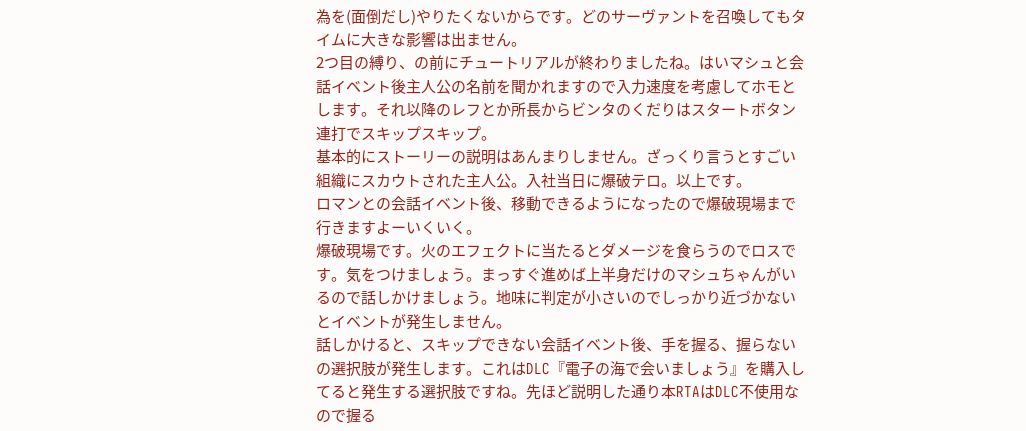為を(面倒だし)やりたくないからです。どのサーヴァントを召喚してもタイムに大きな影響は出ません。
2つ目の縛り、の前にチュートリアルが終わりましたね。はいマシュと会話イベント後主人公の名前を聞かれますので入力速度を考慮してホモとします。それ以降のレフとか所長からビンタのくだりはスタートボタン連打でスキップスキップ。
基本的にストーリーの説明はあんまりしません。ざっくり言うとすごい組織にスカウトされた主人公。入社当日に爆破テロ。以上です。
ロマンとの会話イベント後、移動できるようになったので爆破現場まで行きますよーいくいく。
爆破現場です。火のエフェクトに当たるとダメージを食らうのでロスです。気をつけましょう。まっすぐ進めば上半身だけのマシュちゃんがいるので話しかけましょう。地味に判定が小さいのでしっかり近づかないとイベントが発生しません。
話しかけると、スキップできない会話イベント後、手を握る、握らないの選択肢が発生します。これはDLC『電子の海で会いましょう』を購入してると発生する選択肢ですね。先ほど説明した通り本RTAはDLC不使用なので握る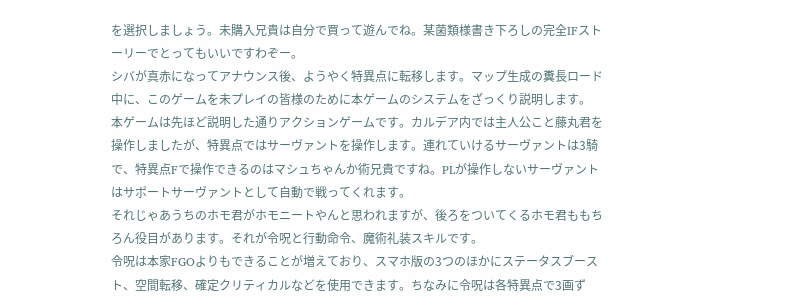を選択しましょう。未購入兄貴は自分で買って遊んでね。某菌類様書き下ろしの完全IFストーリーでとってもいいですわぞー。
シバが真赤になってアナウンス後、ようやく特異点に転移します。マップ生成の糞長ロード中に、このゲームを未プレイの皆様のために本ゲームのシステムをざっくり説明します。
本ゲームは先ほど説明した通りアクションゲームです。カルデア内では主人公こと藤丸君を操作しましたが、特異点ではサーヴァントを操作します。連れていけるサーヴァントは3騎で、特異点Fで操作できるのはマシュちゃんか術兄貴ですね。PLが操作しないサーヴァントはサポートサーヴァントとして自動で戦ってくれます。
それじゃあうちのホモ君がホモニートやんと思われますが、後ろをついてくるホモ君ももちろん役目があります。それが令呪と行動命令、魔術礼装スキルです。
令呪は本家FGOよりもできることが増えており、スマホ版の3つのほかにステータスブースト、空間転移、確定クリティカルなどを使用できます。ちなみに令呪は各特異点で3画ず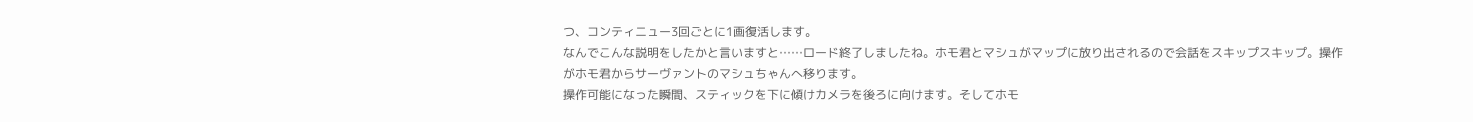つ、コンティニュー3回ごとに1画復活します。
なんでこんな説明をしたかと言いますと……ロード終了しましたね。ホモ君とマシュがマップに放り出されるので会話をスキップスキップ。操作がホモ君からサーヴァントのマシュちゃんへ移ります。
操作可能になった瞬間、スティックを下に傾けカメラを後ろに向けます。そしてホモ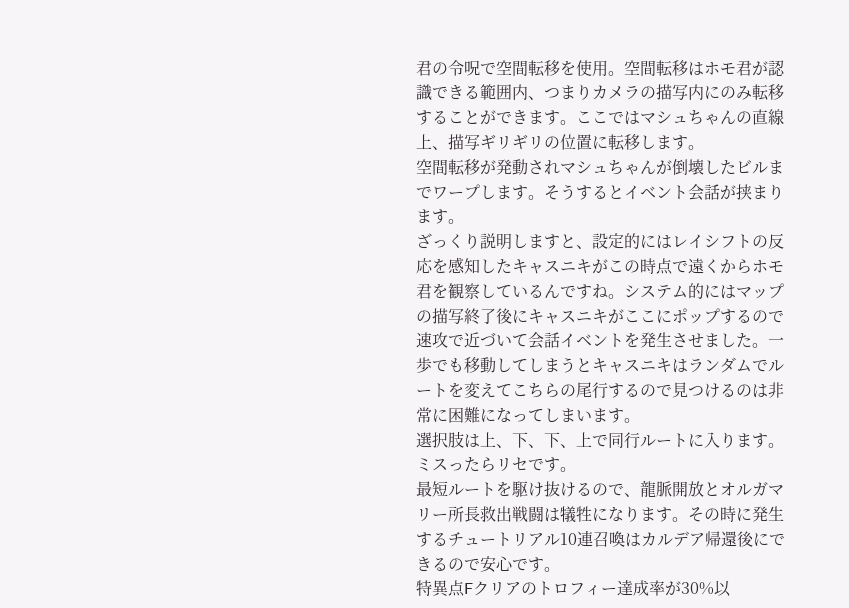君の令呪で空間転移を使用。空間転移はホモ君が認識できる範囲内、つまりカメラの描写内にのみ転移することができます。ここではマシュちゃんの直線上、描写ギリギリの位置に転移します。
空間転移が発動されマシュちゃんが倒壊したビルまでワープします。そうするとイベント会話が挟まります。
ざっくり説明しますと、設定的にはレイシフトの反応を感知したキャスニキがこの時点で遠くからホモ君を観察しているんですね。システム的にはマップの描写終了後にキャスニキがここにポップするので速攻で近づいて会話イベントを発生させました。一歩でも移動してしまうとキャスニキはランダムでルートを変えてこちらの尾行するので見つけるのは非常に困難になってしまいます。
選択肢は上、下、下、上で同行ルートに入ります。ミスったらリセです。
最短ルートを駆け抜けるので、龍脈開放とオルガマリー所長救出戦闘は犠牲になります。その時に発生するチュートリアル10連召喚はカルデア帰還後にできるので安心です。
特異点Fクリアのトロフィー達成率が30%以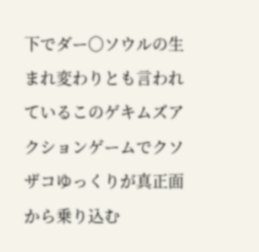下でダー〇ソウルの生まれ変わりとも言われているこのゲキムズアクションゲームでクソザコゆっくりが真正面から乗り込む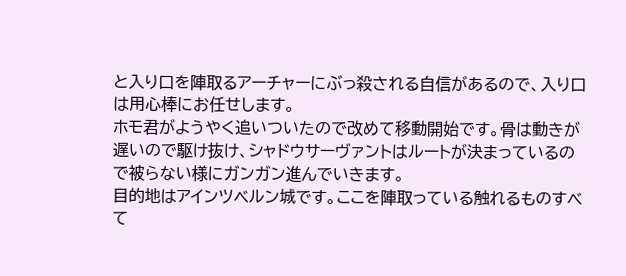と入り口を陣取るアーチャーにぶっ殺される自信があるので、入り口は用心棒にお任せします。
ホモ君がようやく追いついたので改めて移動開始です。骨は動きが遅いので駆け抜け、シャドウサーヴァントはルートが決まっているので被らない様にガンガン進んでいきます。
目的地はアインツベルン城です。ここを陣取っている触れるものすべて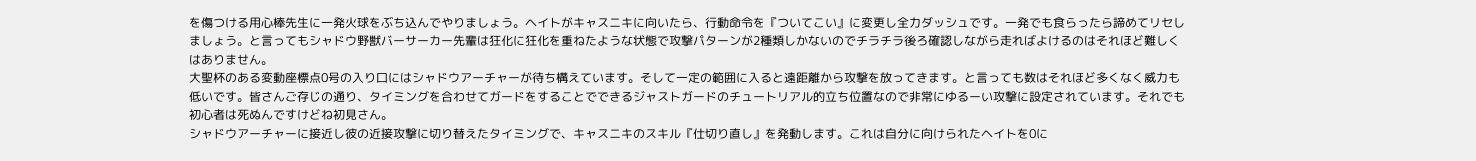を傷つける用心棒先生に一発火球をぶち込んでやりましょう。ヘイトがキャスニキに向いたら、行動命令を『ついてこい』に変更し全力ダッシュです。一発でも食らったら諦めてリセしましょう。と言ってもシャドウ野獣バーサーカー先輩は狂化に狂化を重ねたような状態で攻撃パターンが2種類しかないのでチラチラ後ろ確認しながら走ればよけるのはそれほど難しくはありません。
大聖杯のある変動座標点0号の入り口にはシャドウアーチャーが待ち構えています。そして一定の範囲に入ると遠距離から攻撃を放ってきます。と言っても数はそれほど多くなく威力も低いです。皆さんご存じの通り、タイミングを合わせてガードをすることでできるジャストガードのチュートリアル的立ち位置なので非常にゆるーい攻撃に設定されています。それでも初心者は死ぬんですけどね初見さん。
シャドウアーチャーに接近し彼の近接攻撃に切り替えたタイミングで、キャスニキのスキル『仕切り直し』を発動します。これは自分に向けられたヘイトを0に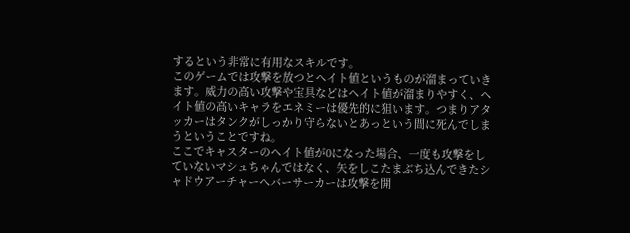するという非常に有用なスキルです。
このゲームでは攻撃を放つとヘイト値というものが溜まっていきます。威力の高い攻撃や宝具などはヘイト値が溜まりやすく、ヘイト値の高いキャラをエネミーは優先的に狙います。つまりアタッカーはタンクがしっかり守らないとあっという間に死んでしまうということですね。
ここでキャスターのヘイト値が0になった場合、一度も攻撃をしていないマシュちゃんではなく、矢をしこたまぶち込んできたシャドウアーチャーへバーサーカーは攻撃を開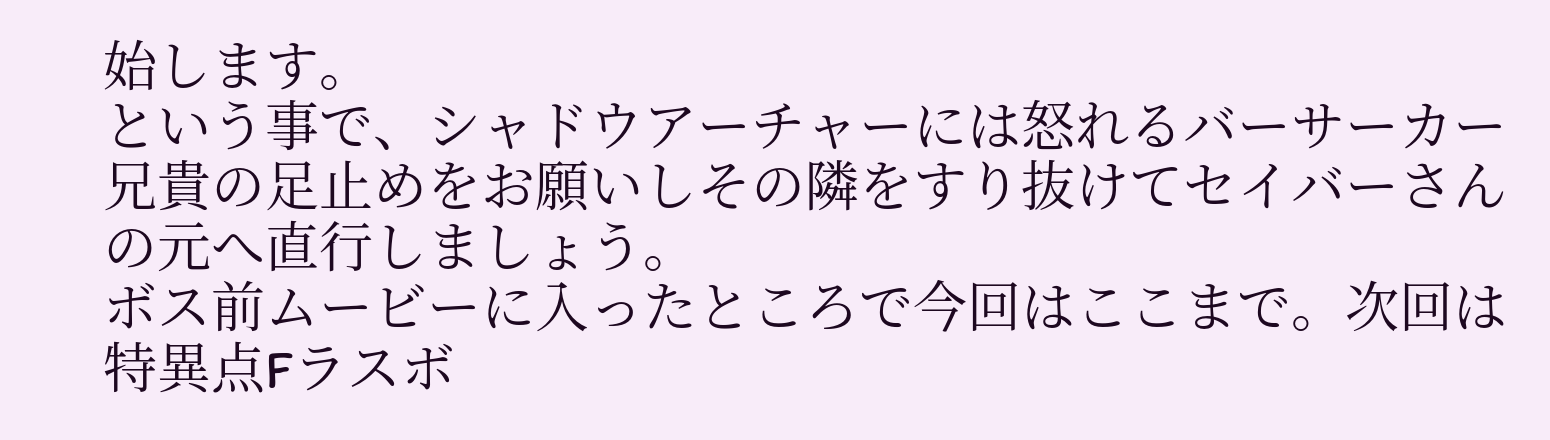始します。
という事で、シャドウアーチャーには怒れるバーサーカー兄貴の足止めをお願いしその隣をすり抜けてセイバーさんの元へ直行しましょう。
ボス前ムービーに入ったところで今回はここまで。次回は特異点Fラスボ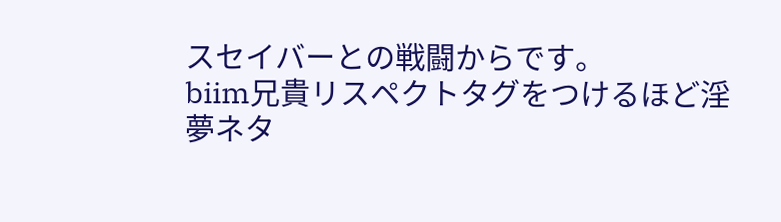スセイバーとの戦闘からです。
biim兄貴リスペクトタグをつけるほど淫夢ネタ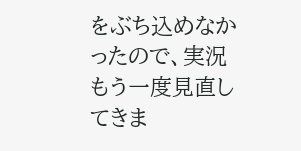をぶち込めなかったので、実況もう一度見直してきま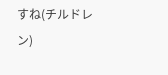すね(チルドレン)